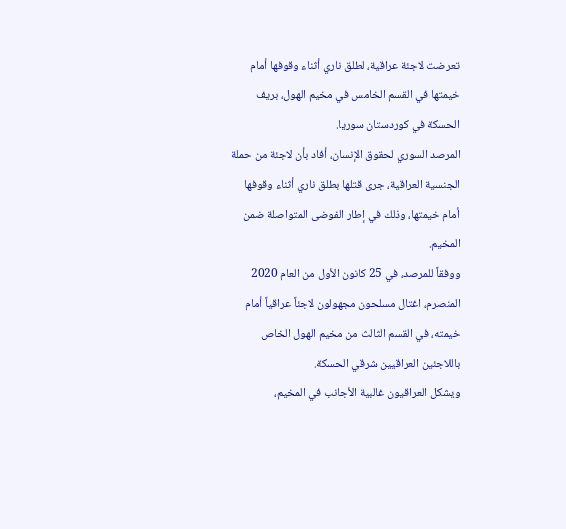تعرضت لاجئة عراقية، لطلق ناري أثناء وقوفها أمام خيمتها في القسم الخامس في مخيم الهول، بريف الحسكة في كوردستان سوريا.
المرصد السوري لحقوق الإنسان، أفاد بأن لاجئة من حملة الجنسية العراقية، جرى قتلها بطلق ناري أثناء وقوفها أمام خيمتها، وذلك في إطار الفوضى المتواصلة ضمن المخيم.
ووفقاً للمرصد، في 25 كانون الأول من العام 2020 المنصرم، اغتال مسلحون مجهولون لاجئاً عراقياً أمام خيمته، في القسم الثالث من مخيم الهول الخاص باللاجئين العراقيين شرقي الحسكة.
ويشكل العراقيون غالبية الأجانب في المخيم،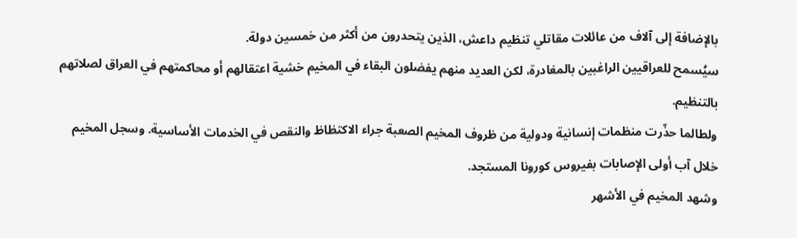بالإضافة إلى آلاف من عائلات مقاتلي تنظيم داعش، الذين يتحدرون من أكثر من خمسين دولة.
سيُسمح للعراقيين الراغبين بالمغادرة، لكن العديد منهم يفضلون البقاء في المخيم خشية اعتقالهم أو محاكمتهم في العراق لصلاتهم بالتنظيم.
ولطالما حذّرت منظمات إنسانية ودولية من ظروف المخيم الصعبة جراء الاكتظاظ والنقص في الخدمات الأساسية. وسجل المخيم خلال آب أولى الإصابات بفيروس كورونا المستجد.
وشهد المخيم في الأشهر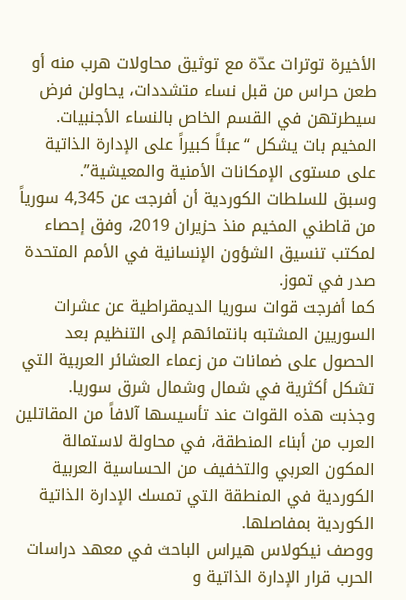الأخيرة توترات عدّة مع توثيق محاولات هرب منه أو طعن حراس من قبل نساء متشددات، يحاولن فرض سيطرتهن في القسم الخاص بالنساء الأجنبيات.
المخيم بات يشكل “عبئاً كبيراً على الإدارة الذاتية على مستوى الإمكانات الأمنية والمعيشية”.
وسبق للسلطات الكوردية أن أفرجت عن 4,345 سورياً من قاطني المخيم منذ حزيران 2019، وفق إحصاء لمكتب تنسيق الشؤون الإنسانية في الأمم المتحدة صدر في تموز.
كما أفرجت قوات سوريا الديمقراطية عن عشرات السوريين المشتبه بانتمائهم إلى التنظيم بعد الحصول على ضمانات من زعماء العشائر العربية التي تشكل أكثرية في شمال وشمال شرق سوريا.
وجذبت هذه القوات عند تأسيسها آلافاً من المقاتلين العرب من أبناء المنطقة، في محاولة لاستمالة المكون العربي والتخفيف من الحساسية العربية الكوردية في المنطقة التي تمسك الإدارة الذاتية الكوردية بمفاصلها.
ووصف نيكولاس هيراس الباحث في معهد دراسات الحرب قرار الإدارة الذاتية و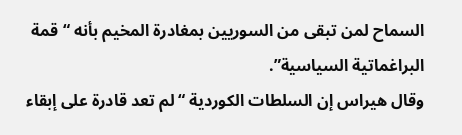السماح لمن تبقى من السوريين بمغادرة المخيم بأنه “قمة البراغماتية السياسية”.
وقال هيراس إن السلطات الكوردية “لم تعد قادرة على إبقاء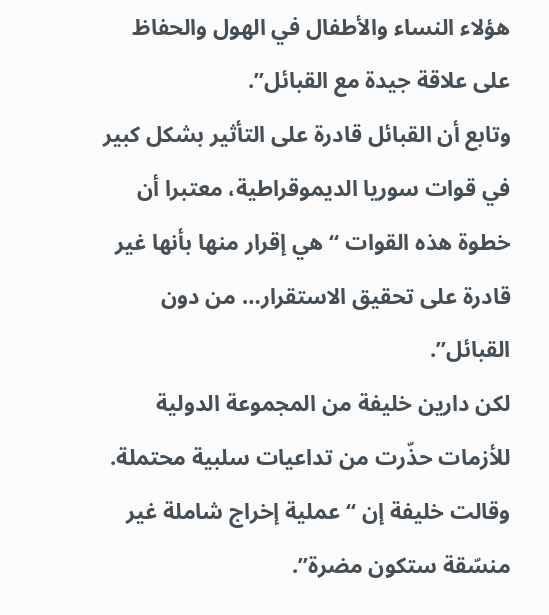هؤلاء النساء والأطفال في الهول والحفاظ على علاقة جيدة مع القبائل”.
وتابع أن القبائل قادرة على التأثير بشكل كبير في قوات سوريا الديموقراطية، معتبرا أن خطوة هذه القوات “هي إقرار منها بأنها غير قادرة على تحقيق الاستقرار… من دون القبائل”.
لكن دارين خليفة من المجموعة الدولية للأزمات حذّرت من تداعيات سلبية محتملة.
وقالت خليفة إن “عملية إخراج شاملة غير منسّقة ستكون مضرة”.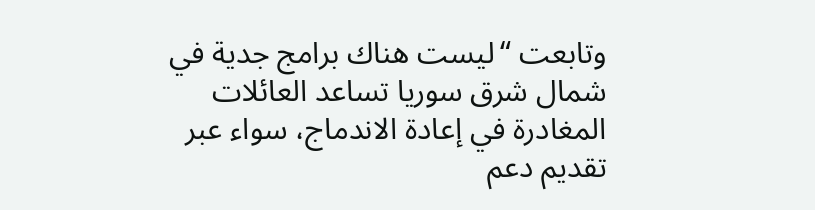وتابعت “ليست هناك برامج جدية في شمال شرق سوريا تساعد العائلات المغادرة في إعادة الاندماج، سواء عبر تقديم دعم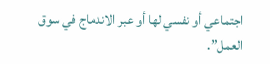اجتماعي أو نفسي لها أو عبر الاندماج في سوق العمل”.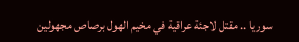سوريا .. مقتل لاجئة عراقية في مخيم الهول برصاص مجهولين